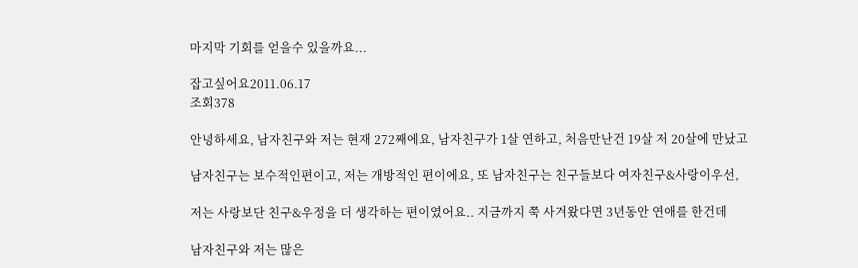마지막 기회를 얻을수 있을까요...

잡고싶어요2011.06.17
조회378

안녕하세요, 남자친구와 저는 현재 272째에요, 남자친구가 1살 연하고, 처음만난건 19살 저 20살에 만났고

남자친구는 보수적인편이고, 저는 개방적인 편이에요, 또 남자친구는 친구들보다 여자친구&사랑이우선,

저는 사랑보단 친구&우정을 더 생각하는 편이였어요.. 지금까지 쭉 사겨왔다면 3년동안 연애를 한건데

남자친구와 저는 많은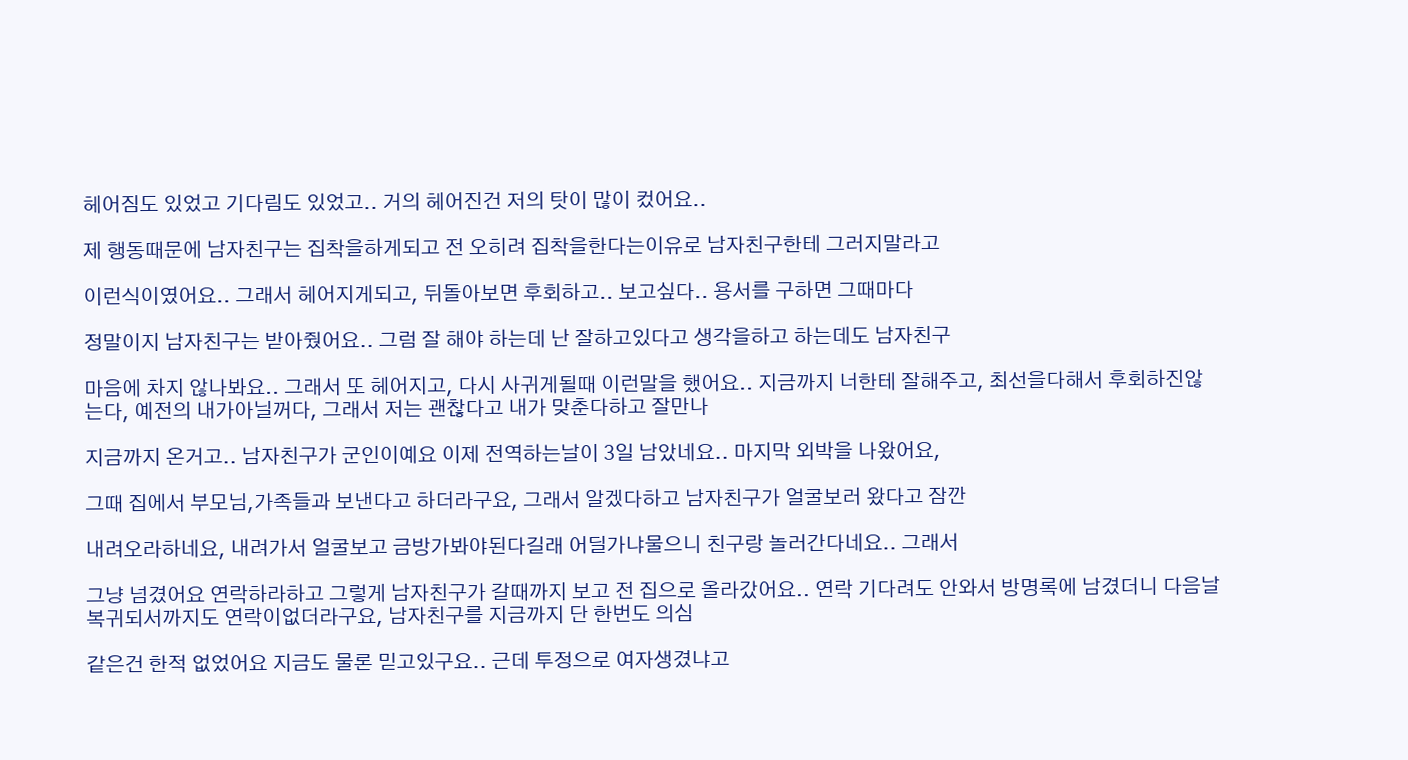헤어짐도 있었고 기다림도 있었고.. 거의 헤어진건 저의 탓이 많이 컸어요..

제 행동때문에 남자친구는 집착을하게되고 전 오히려 집착을한다는이유로 남자친구한테 그러지말라고

이런식이였어요.. 그래서 헤어지게되고, 뒤돌아보면 후회하고.. 보고싶다.. 용서를 구하면 그때마다

정말이지 남자친구는 받아줬어요.. 그럼 잘 해야 하는데 난 잘하고있다고 생각을하고 하는데도 남자친구

마음에 차지 않나봐요.. 그래서 또 헤어지고, 다시 사귀게될때 이런말을 했어요.. 지금까지 너한테 잘해주고, 최선을다해서 후회하진않는다, 예전의 내가아닐꺼다, 그래서 저는 괜찮다고 내가 맞춘다하고 잘만나

지금까지 온거고.. 남자친구가 군인이예요 이제 전역하는날이 3일 남았네요.. 마지막 외박을 나왔어요,

그때 집에서 부모님,가족들과 보낸다고 하더라구요, 그래서 알겠다하고 남자친구가 얼굴보러 왔다고 잠깐

내려오라하네요, 내려가서 얼굴보고 금방가봐야된다길래 어딜가냐물으니 친구랑 놀러간다네요.. 그래서

그냥 넘겼어요 연락하라하고 그렇게 남자친구가 갈때까지 보고 전 집으로 올라갔어요.. 연락 기다려도 안와서 방명록에 남겼더니 다음날 복귀되서까지도 연락이없더라구요, 남자친구를 지금까지 단 한번도 의심

같은건 한적 없었어요 지금도 물론 믿고있구요.. 근데 투정으로 여자생겼냐고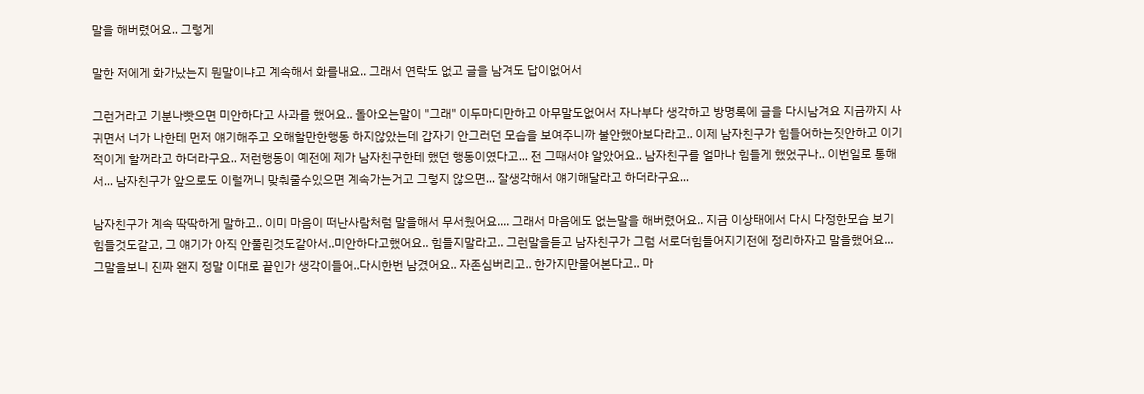말을 해버렸어요.. 그렇게

말한 저에게 화가났는지 뭔말이냐고 계속해서 화를내요.. 그래서 연락도 없고 글을 남겨도 답이없어서

그런거라고 기분나빳으면 미안하다고 사과를 했어요.. 돌아오는말이 "그래" 이두마디만하고 아무말도없어서 자나부다 생각하고 방명록에 글을 다시남겨요 지금까지 사귀면서 너가 나한테 먼저 얘기해주고 오해할만한행동 하지않았는데 갑자기 안그러던 모습을 보여주니까 불안했아보다라고.. 이제 남자친구가 힘들어하는짓안하고 이기적이게 할꺼라고 하더라구요.. 저런행동이 예전에 제가 남자친구한테 했던 행동이였다고... 전 그때서야 알았어요.. 남자친구를 얼마나 힘들게 했었구나.. 이번일로 통해서... 남자친구가 앞으로도 이럴꺼니 맞춰줄수있으면 계속가는거고 그렇지 않으면... 잘생각해서 얘기해달라고 하더라구요...

남자친구가 계속 딱딱하게 말하고.. 이미 마음이 떠난사람처럼 말을해서 무서웠어요.... 그래서 마음에도 없는말을 해버렸어요.. 지금 이상태에서 다시 다정한모습 보기힘들것도같고, 그 얘기가 아직 안풀린것도같아서..미안하다고했어요.. 힘들지말라고.. 그런말을듣고 남자친구가 그럼 서로더힘들어지기전에 정리하자고 말을했어요... 그말을보니 진짜 왠지 정말 이대로 끝인가 생각이들어..다시한번 남겼어요.. 자존심버리고.. 한가지만물어본다고.. 마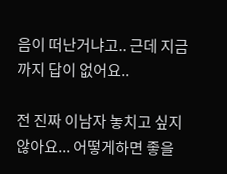음이 떠난거냐고.. 근데 지금까지 답이 없어요..

전 진짜 이남자 놓치고 싶지않아요... 어떻게하면 좋을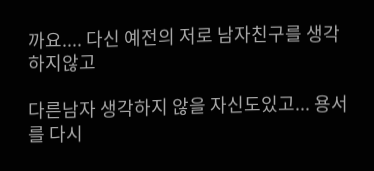까요.... 다신 예전의 저로 남자친구를 생각하지않고

다른남자 생각하지 않을 자신도있고... 용서를 다시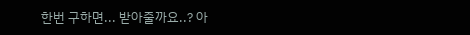한번 구하면... 받아줄까요..? 아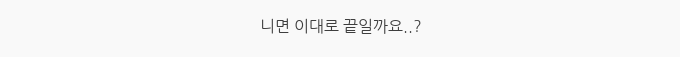니면 이대로 끝일까요..?